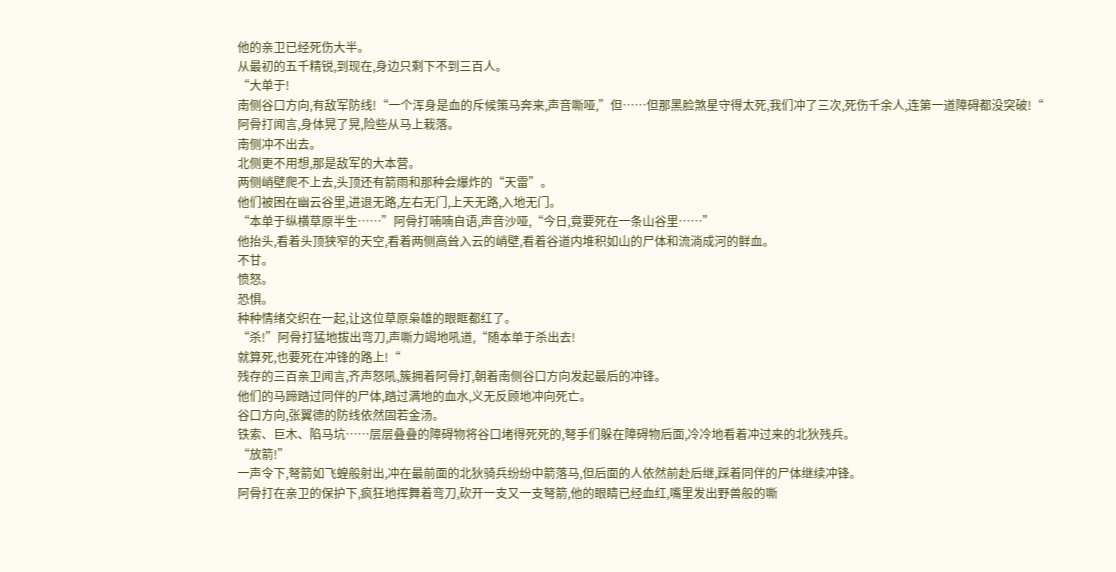他的亲卫已经死伤大半。
从最初的五千精锐,到现在,身边只剩下不到三百人。
“大单于!
南侧谷口方向,有敌军防线!“一个浑身是血的斥候策马奔来,声音嘶哑,”但……但那黑脸煞星守得太死,我们冲了三次,死伤千余人,连第一道障碍都没突破!“
阿骨打闻言,身体晃了晃,险些从马上栽落。
南侧冲不出去。
北侧更不用想,那是敌军的大本营。
两侧峭壁爬不上去,头顶还有箭雨和那种会爆炸的“天雷”。
他们被困在幽云谷里,进退无路,左右无门,上天无路,入地无门。
“本单于纵横草原半生……”阿骨打喃喃自语,声音沙哑,“今日,竟要死在一条山谷里……”
他抬头,看着头顶狭窄的天空,看着两侧高耸入云的峭壁,看着谷道内堆积如山的尸体和流淌成河的鲜血。
不甘。
愤怒。
恐惧。
种种情绪交织在一起,让这位草原枭雄的眼眶都红了。
“杀!”阿骨打猛地拔出弯刀,声嘶力竭地吼道,“随本单于杀出去!
就算死,也要死在冲锋的路上!“
残存的三百亲卫闻言,齐声怒吼,簇拥着阿骨打,朝着南侧谷口方向发起最后的冲锋。
他们的马蹄踏过同伴的尸体,踏过满地的血水,义无反顾地冲向死亡。
谷口方向,张翼德的防线依然固若金汤。
铁索、巨木、陷马坑……层层叠叠的障碍物将谷口堵得死死的,弩手们躲在障碍物后面,冷冷地看着冲过来的北狄残兵。
“放箭!”
一声令下,弩箭如飞蝗般射出,冲在最前面的北狄骑兵纷纷中箭落马,但后面的人依然前赴后继,踩着同伴的尸体继续冲锋。
阿骨打在亲卫的保护下,疯狂地挥舞着弯刀,砍开一支又一支弩箭,他的眼睛已经血红,嘴里发出野兽般的嘶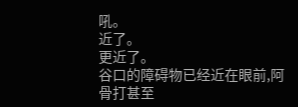吼。
近了。
更近了。
谷口的障碍物已经近在眼前,阿骨打甚至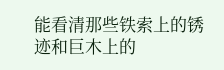能看清那些铁索上的锈迹和巨木上的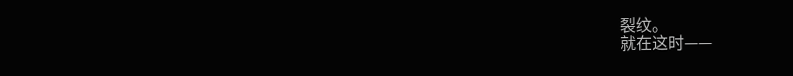裂纹。
就在这时——